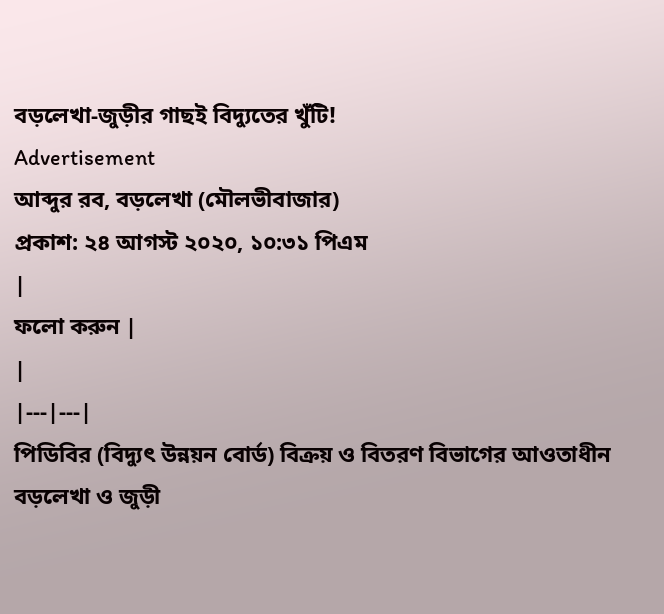বড়লেখা-জুড়ীর গাছই বিদ্যুতের খুঁটি!
Advertisement
আব্দুর রব, বড়লেখা (মৌলভীবাজার)
প্রকাশ: ২৪ আগস্ট ২০২০, ১০:৩১ পিএম
|
ফলো করুন |
|
|---|---|
পিডিবির (বিদ্যুৎ উন্নয়ন বোর্ড) বিক্রয় ও বিতরণ বিভাগের আওতাধীন বড়লেখা ও জুড়ী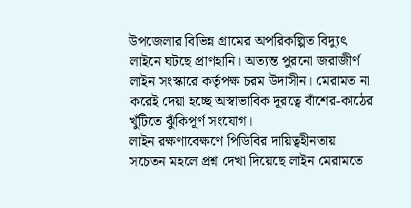উপজেলার বিভিন্ন গ্রামের অপরিকল্পিত বিদ্যুৎ লাইনে ঘটছে প্রাণহানি। অত্যন্ত পুরনো জরাজীর্ণ লাইন সংস্কারে কর্তৃপক্ষ চরম উদাসীন। মেরামত না করেই দেয়া হচ্ছে অস্বাভাবিক দূরত্বে বাঁশের-কাঠের খুঁটিতে ঝুঁকিপূর্ণ সংযোগ।
লাইন রক্ষণাবেক্ষণে পিডিবির দায়িত্বহীনতায় সচেতন মহলে প্রশ্ন দেখা দিয়েছে লাইন মেরামতে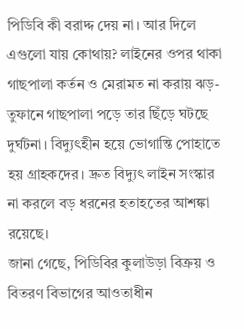পিডিবি কী বরাদ্দ দেয় না। আর দিলে এগুলো যায় কোথায়? লাইনের ওপর থাকা গাছপালা কর্তন ও মেরামত না করায় ঝড়-তুফানে গাছপালা পড়ে তার ছিঁড়ে ঘটছে দুর্ঘটনা। বিদ্যুৎহীন হয়ে ভোগান্তি পোহাতে হয় গ্রাহকদের। দ্রুত বিদ্যুৎ লাইন সংস্কার না করলে বড় ধরনের হতাহতের আশঙ্কা রয়েছে।
জানা গেছে, পিডিবির কুলাউড়া বিক্রয় ও বিতরণ বিভাগের আওতাধীন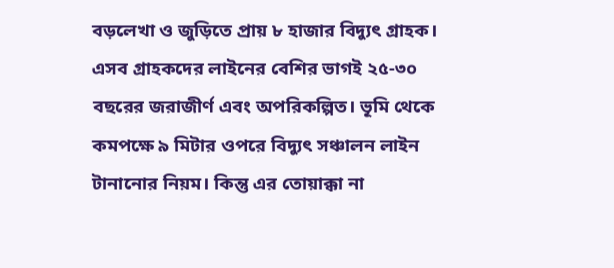বড়লেখা ও জুড়িতে প্রায় ৮ হাজার বিদ্যুৎ গ্রাহক। এসব গ্রাহকদের লাইনের বেশির ভাগই ২৫-৩০ বছরের জরাজীর্ণ এবং অপরিকল্পিত। ভূমি থেকে কমপক্ষে ৯ মিটার ওপরে বিদ্যুৎ সঞ্চালন লাইন টানানোর নিয়ম। কিন্তু এর তোয়াক্কা না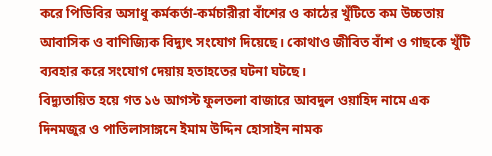করে পিডিবির অসাধু কর্মকর্তা-কর্মচারীরা বাঁশের ও কাঠের খুঁটিতে কম উচ্চতায় আবাসিক ও বাণিজ্যিক বিদ্যুৎ সংযোগ দিয়েছে। কোথাও জীবিত বাঁশ ও গাছকে খুঁটি ব্যবহার করে সংযোগ দেয়ায় হতাহতের ঘটনা ঘটছে।
বিদ্যুতায়িত হয়ে গত ১৬ আগস্ট ফুলতলা বাজারে আবদুল ওয়াহিদ নামে এক দিনমজুর ও পাতিলাসাঙ্গনে ইমাম উদ্দিন হোসাইন নামক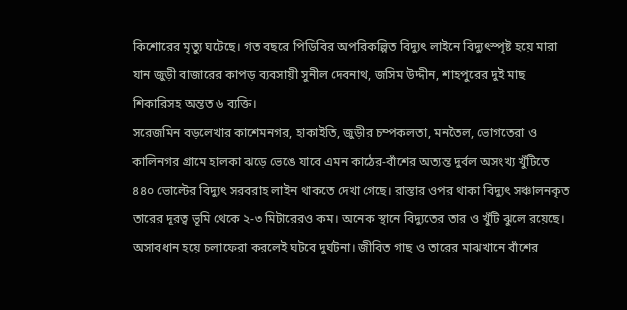কিশোরের মৃত্যু ঘটেছে। গত বছরে পিডিবির অপরিকল্পিত বিদ্যুৎ লাইনে বিদ্যুৎস্পৃষ্ট হয়ে মারা যান জুড়ী বাজারের কাপড় ব্যবসায়ী সুনীল দেবনাথ, জসিম উদ্দীন, শাহপুরের দুই মাছ শিকারিসহ অন্তত ৬ ব্যক্তি।
সরেজমিন বড়লেখার কাশেমনগর, হাকাইতি, জুড়ীর চম্পকলতা, মনতৈল, ভোগতেরা ও কালিনগর গ্রামে হালকা ঝড়ে ভেঙে যাবে এমন কাঠের-বাঁশের অত্যন্ত দুর্বল অসংখ্য খুঁটিতে ৪৪০ ভোল্টের বিদ্যুৎ সরবরাহ লাইন থাকতে দেখা গেছে। রাস্তার ওপর থাকা বিদ্যুৎ সঞ্চালনকৃত তারের দূরত্ব ভূমি থেকে ২-৩ মিটারেরও কম। অনেক স্থানে বিদ্যুতের তার ও খুঁটি ঝুলে রয়েছে।
অসাবধান হয়ে চলাফেরা করলেই ঘটবে দুর্ঘটনা। জীবিত গাছ ও তারের মাঝখানে বাঁশের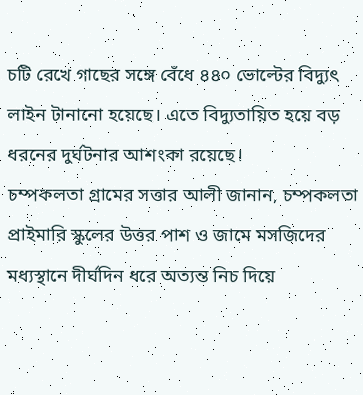চটি রেখে গাছের সঙ্গে বেঁধে ৪৪০ ভোল্টের বিদ্যুৎ লাইন টানানো হয়েছে। এতে বিদ্যুতায়িত হয়ে বড় ধরনের দুর্ঘটনার আশংকা রয়েছে।
চম্পকলতা গ্রামের সত্তার আলী জানান, চম্পকলতা প্রাইমারি স্কুলের উত্তর পাশ ও জামে মসজিদের মধ্যস্থানে দীর্ঘদিন ধরে অত্যন্ত নিচ দিয়ে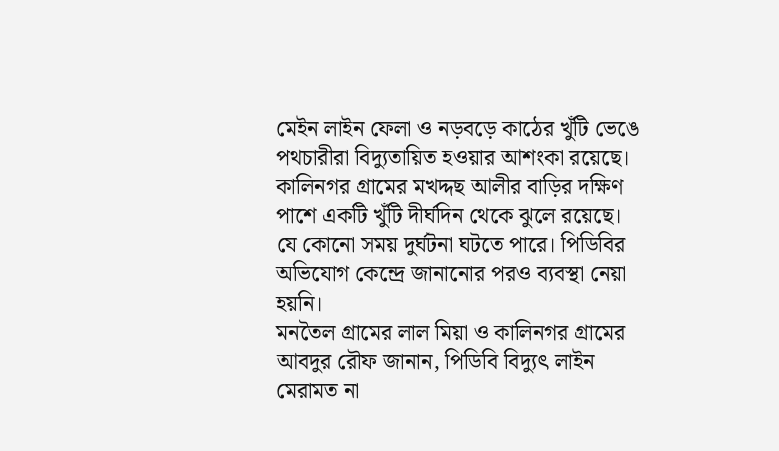মেইন লাইন ফেলা ও নড়বড়ে কাঠের খুঁটি ভেঙে পথচারীরা বিদ্যুতায়িত হওয়ার আশংকা রয়েছে। কালিনগর গ্রামের মখদ্দছ আলীর বাড়ির দক্ষিণ পাশে একটি খুঁটি দীর্ঘদিন থেকে ঝুলে রয়েছে। যে কোনো সময় দুর্ঘটনা ঘটতে পারে। পিডিবির অভিযোগ কেন্দ্রে জানানোর পরও ব্যবস্থা নেয়া হয়নি।
মনতৈল গ্রামের লাল মিয়া ও কালিনগর গ্রামের আবদুর রৌফ জানান, পিডিবি বিদ্যুৎ লাইন মেরামত না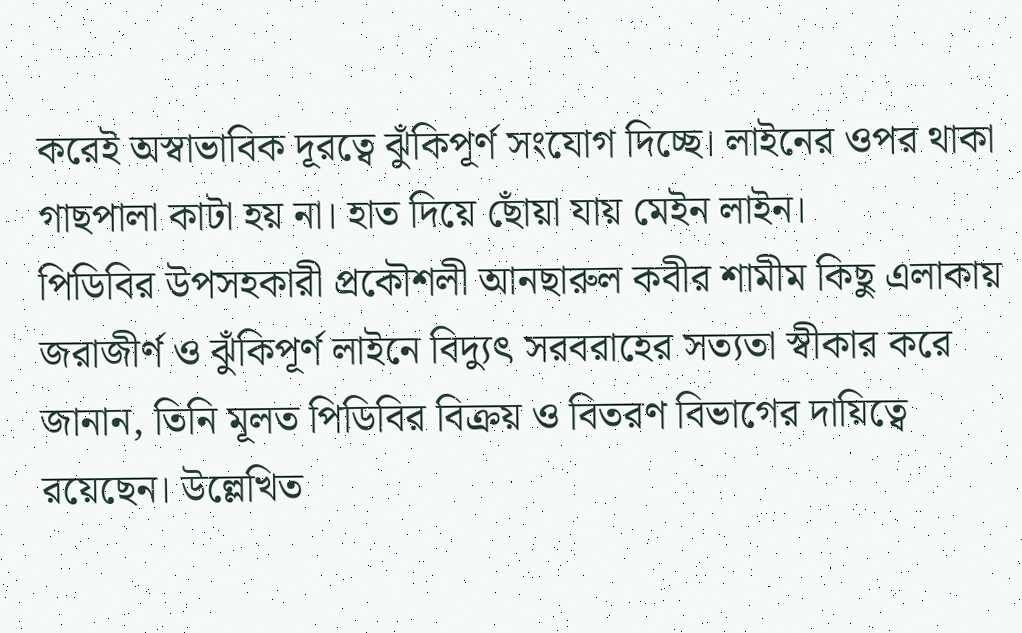করেই অস্বাভাবিক দূরত্বে ঝুঁকিপূর্ণ সংযোগ দিচ্ছে। লাইনের ওপর থাকা গাছপালা কাটা হয় না। হাত দিয়ে ছোঁয়া যায় মেইন লাইন।
পিডিবির উপসহকারী প্রকৌশলী আনছারুল কবীর শামীম কিছু এলাকায় জরাজীর্ণ ও ঝুঁকিপূর্ণ লাইনে বিদ্যুৎ সরবরাহের সত্যতা স্বীকার করে জানান, তিনি মূলত পিডিবির বিক্রয় ও বিতরণ বিভাগের দায়িত্বে রয়েছেন। উল্লেখিত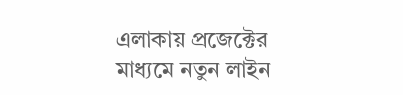এলাকায় প্রজেক্টের মাধ্যমে নতুন লাইন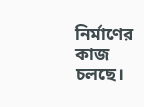নির্মাণের কাজ চলছে।